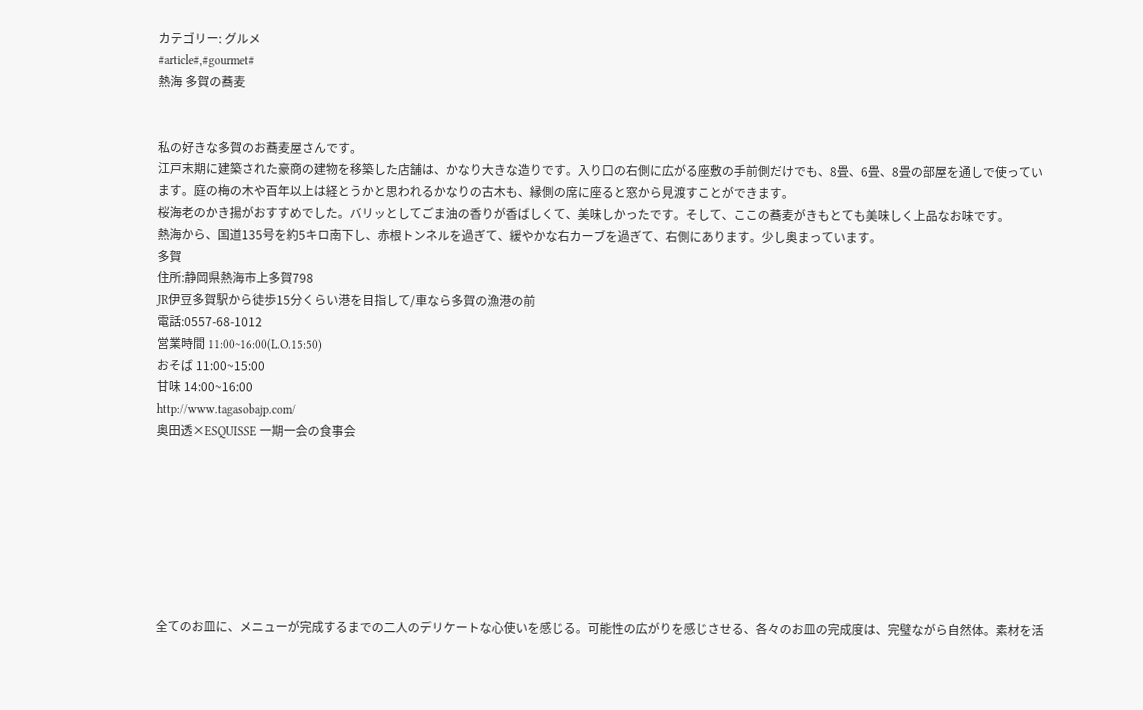カテゴリー: グルメ
#article#,#gourmet#
熱海 多賀の蕎麦


私の好きな多賀のお蕎麦屋さんです。
江戸末期に建築された豪商の建物を移築した店舗は、かなり大きな造りです。入り口の右側に広がる座敷の手前側だけでも、8畳、6畳、8畳の部屋を通しで使っています。庭の梅の木や百年以上は経とうかと思われるかなりの古木も、縁側の席に座ると窓から見渡すことができます。
桜海老のかき揚がおすすめでした。バリッとしてごま油の香りが香ばしくて、美味しかったです。そして、ここの蕎麦がきもとても美味しく上品なお味です。
熱海から、国道135号を約5キロ南下し、赤根トンネルを過ぎて、緩やかな右カーブを過ぎて、右側にあります。少し奥まっています。
多賀
住所:静岡県熱海市上多賀798
JR伊豆多賀駅から徒歩15分くらい港を目指して/車なら多賀の漁港の前
電話:0557-68-1012
営業時間 11:00~16:00(L.O.15:50)
おそば 11:00~15:00
甘味 14:00~16:00
http://www.tagasobajp.com/
奥田透×ESQUISSE 一期一会の食事会








全てのお皿に、メニューが完成するまでの二人のデリケートな心使いを感じる。可能性の広がりを感じさせる、各々のお皿の完成度は、完璧ながら自然体。素材を活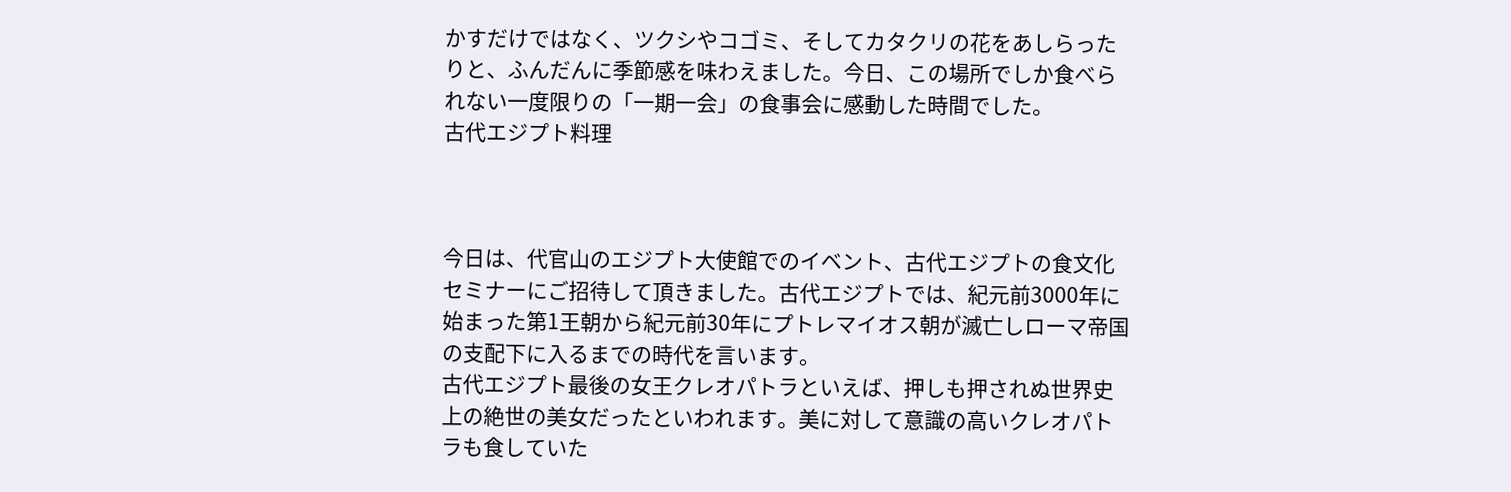かすだけではなく、ツクシやコゴミ、そしてカタクリの花をあしらったりと、ふんだんに季節感を味わえました。今日、この場所でしか食べられない一度限りの「一期一会」の食事会に感動した時間でした。
古代エジプト料理



今日は、代官山のエジプト大使館でのイベント、古代エジプトの食文化セミナーにご招待して頂きました。古代エジプトでは、紀元前3000年に始まった第1王朝から紀元前30年にプトレマイオス朝が滅亡しローマ帝国の支配下に入るまでの時代を言います。
古代エジプト最後の女王クレオパトラといえば、押しも押されぬ世界史上の絶世の美女だったといわれます。美に対して意識の高いクレオパトラも食していた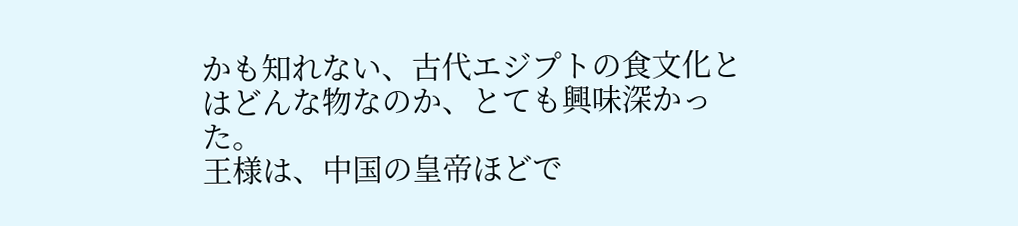かも知れない、古代エジプトの食文化とはどんな物なのか、とても興味深かった。
王様は、中国の皇帝ほどで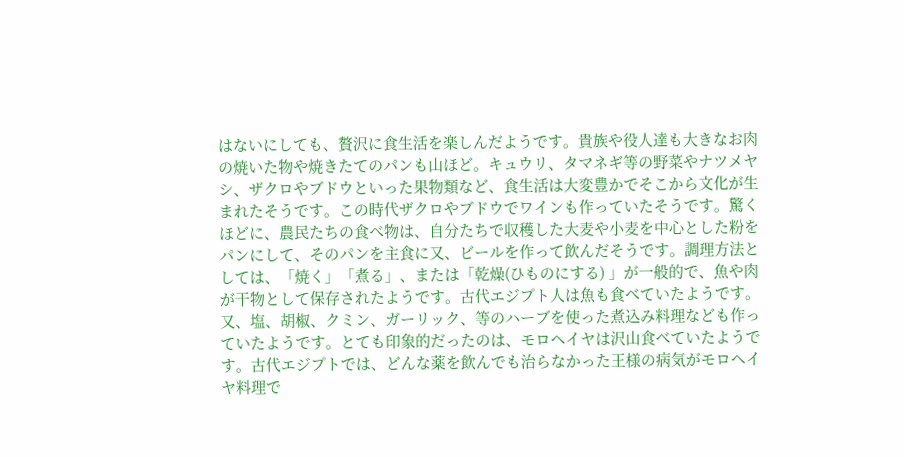はないにしても、贅沢に食生活を楽しんだようです。貴族や役人達も大きなお肉の焼いた物や焼きたてのパンも山ほど。キュウリ、タマネギ等の野菜やナツメヤシ、ザクロやブドウといった果物類など、食生活は大変豊かでそこから文化が生まれたそうです。この時代ザクロやブドウでワインも作っていたそうです。驚くほどに、農民たちの食べ物は、自分たちで収穫した大麦や小麦を中心とした粉をパンにして、そのパンを主食に又、ビールを作って飲んだそうです。調理方法としては、「焼く」「煮る」、または「乾燥(ひものにする) 」が一般的で、魚や肉が干物として保存されたようです。古代エジプト人は魚も食べていたようです。又、塩、胡椒、クミン、ガーリック、等のハーブを使った煮込み料理なども作っていたようです。とても印象的だったのは、モロヘイヤは沢山食べていたようです。古代エジプトでは、どんな薬を飲んでも治らなかった王様の病気がモロヘイヤ料理で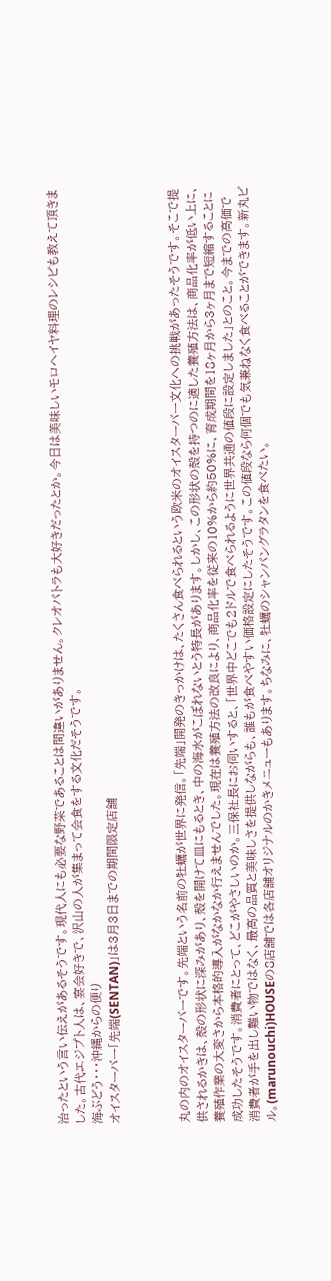治ったという言い伝えがあるそうです。現代人にも必要な野菜であることは間違いがありません。クレオパトラも大好きだったとか。今日は美味しいモロヘイヤ料理のレシピも教えて頂きました。古代エジプト人は、宴会好きで、沢山の人が集まって会食をする文化だそうです。
海ぶどう・・・沖縄からの便り
オイスターバー「先端(SENTAN)」は3月3日までの期間限定店舗



丸の内のオイスターバーです。先端という名前の牡蠣が世界に発信。「先端」開発のきっかけは、たくさん食べられるという欧米のオイスターバー文化への挑戦があったそうです。そこで提供されるかきは、殻の形状に深みがあり、殻を開けて皿にもるとき、中の海水がこぼれないとう特長があります。しかし、この形状の殻を持つのに適した養殖方法は、商品化率が低い上に、養殖作業の大変さから本格的導入がなかなか行えませんでした。現在は養殖方法の改良により、商品化率を従来の10%から約50%に、育成期間を18ヶ月から3ヶ月まで短縮することに成功したそうです。消費者にとって、どこがやさしいのか。三保社長にお伺いすると、「世界中どこでも2ドルで食べられるように世界共通の値段に設定しました」とのこと。今までの高価で消費者が手を出し難い物ではなく、最高の品質と美味しさを提供しながらも、誰もが食べやすい価格設定にしたそうです。この値段なら何個でも気兼ねなく食べることができます。新丸ビル。(marunouchi)HOUSEの8店舗では各店舗オリジナルのかきメニューもあります。ちなみに、牡蠣のシャンパングラタンを食べたい。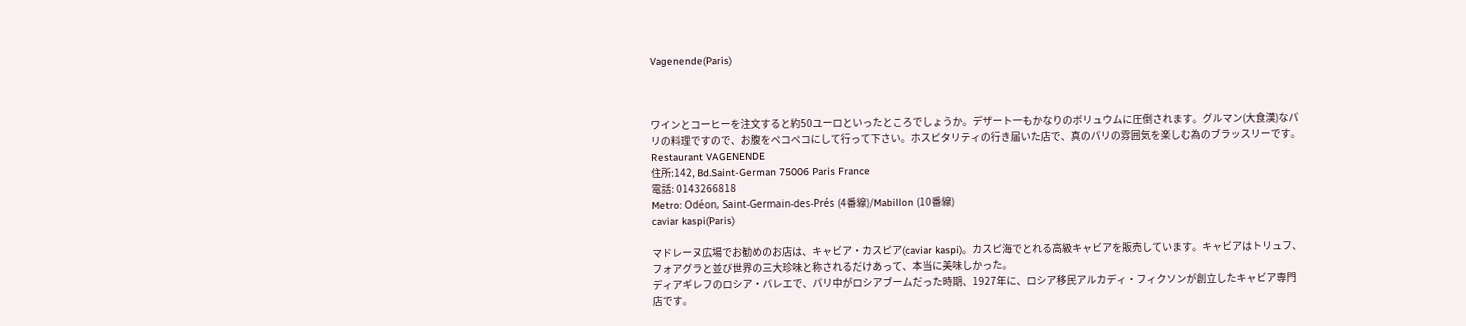Vagenende(Paris)



ワインとコーヒーを注文すると約50ユーロといったところでしょうか。デザート一もかなりのボリュウムに圧倒されます。グルマン(大食漢)なパリの料理ですので、お腹をペコペコにして行って下さい。ホスピタリティの行き届いた店で、真のパリの雰囲気を楽しむ為のブラッスリーです。
Restaurant VAGENENDE
住所:142, Bd.Saint-German 75006 Paris France
電話: 0143266818
Metro: Odéon, Saint-Germain-des-Prés (4番線)/Mabillon (10番線)
caviar kaspi(Paris)

マドレーヌ広場でお勧めのお店は、キャビア・カスピア(caviar kaspi)。カスピ海でとれる高級キャビアを販売しています。キャビアはトリュフ、フォアグラと並び世界の三大珍味と称されるだけあって、本当に美味しかった。
ディアギレフのロシア・バレエで、パリ中がロシアブームだった時期、1927年に、ロシア移民アルカディ・フィクソンが創立したキャビア専門店です。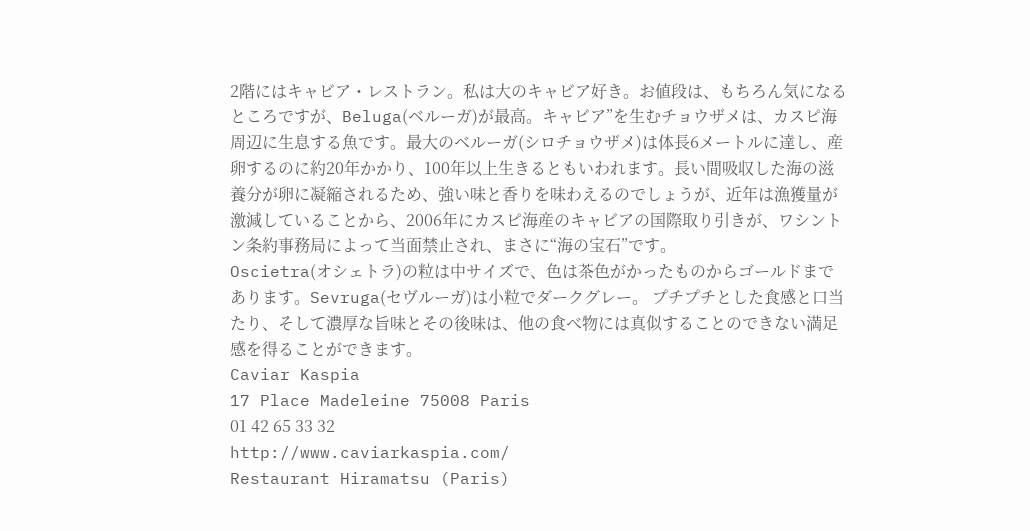2階にはキャビア・レストラン。私は大のキャビア好き。お値段は、もちろん気になるところですが、Beluga(ベルーガ)が最高。キャビア”を生むチョウザメは、カスピ海周辺に生息する魚です。最大のベルーガ(シロチョウザメ)は体長6メートルに達し、産卵するのに約20年かかり、100年以上生きるともいわれます。長い間吸収した海の滋養分が卵に凝縮されるため、強い味と香りを味わえるのでしょうが、近年は漁獲量が激減していることから、2006年にカスピ海産のキャビアの国際取り引きが、ワシントン条約事務局によって当面禁止され、まさに“海の宝石”です。
Oscietra(オシェトラ)の粒は中サイズで、色は茶色がかったものからゴールドまであります。Sevruga(セヴルーガ)は小粒でダークグレー。 プチプチとした食感と口当たり、そして濃厚な旨味とその後味は、他の食べ物には真似することのできない満足感を得ることができます。
Caviar Kaspia
17 Place Madeleine 75008 Paris
01 42 65 33 32
http://www.caviarkaspia.com/
Restaurant Hiramatsu (Paris)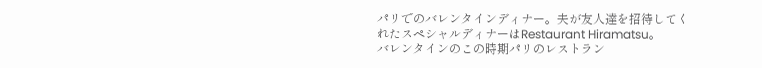パリでのバレンタインディナー。夫が友人達を招待してくれたスペシャルディナーはRestaurant Hiramatsu。
バレンタインのこの時期パリのレストラン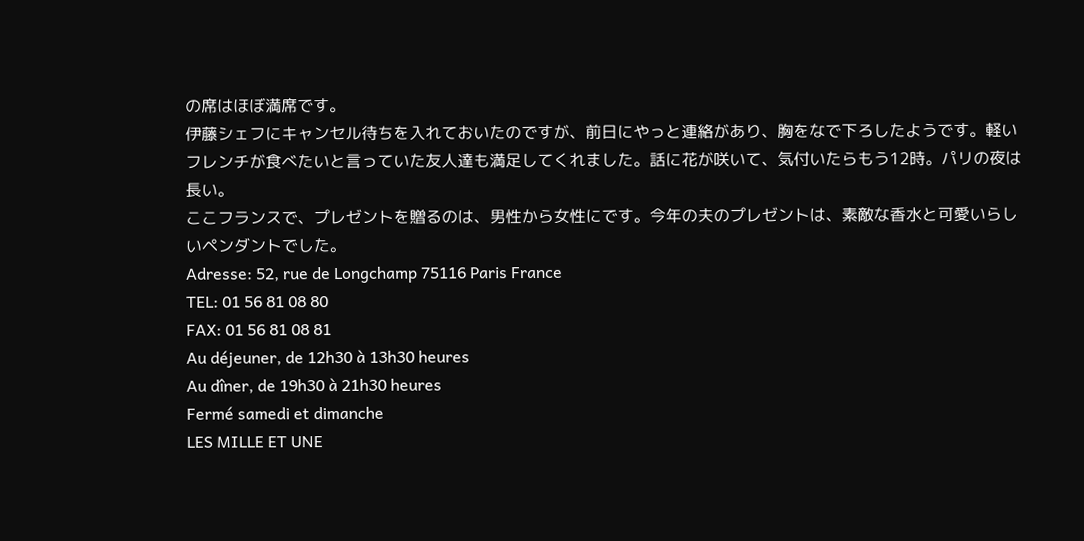の席はほぼ満席です。
伊藤シェフにキャンセル待ちを入れておいたのですが、前日にやっと連絡があり、胸をなで下ろしたようです。軽いフレンチが食べたいと言っていた友人達も満足してくれました。話に花が咲いて、気付いたらもう12時。パリの夜は長い。
ここフランスで、プレゼントを贈るのは、男性から女性にです。今年の夫のプレゼントは、素敵な香水と可愛いらしいペンダントでした。
Adresse: 52, rue de Longchamp 75116 Paris France
TEL: 01 56 81 08 80
FAX: 01 56 81 08 81
Au déjeuner, de 12h30 à 13h30 heures
Au dîner, de 19h30 à 21h30 heures
Fermé samedi et dimanche
LES MILLE ET UNE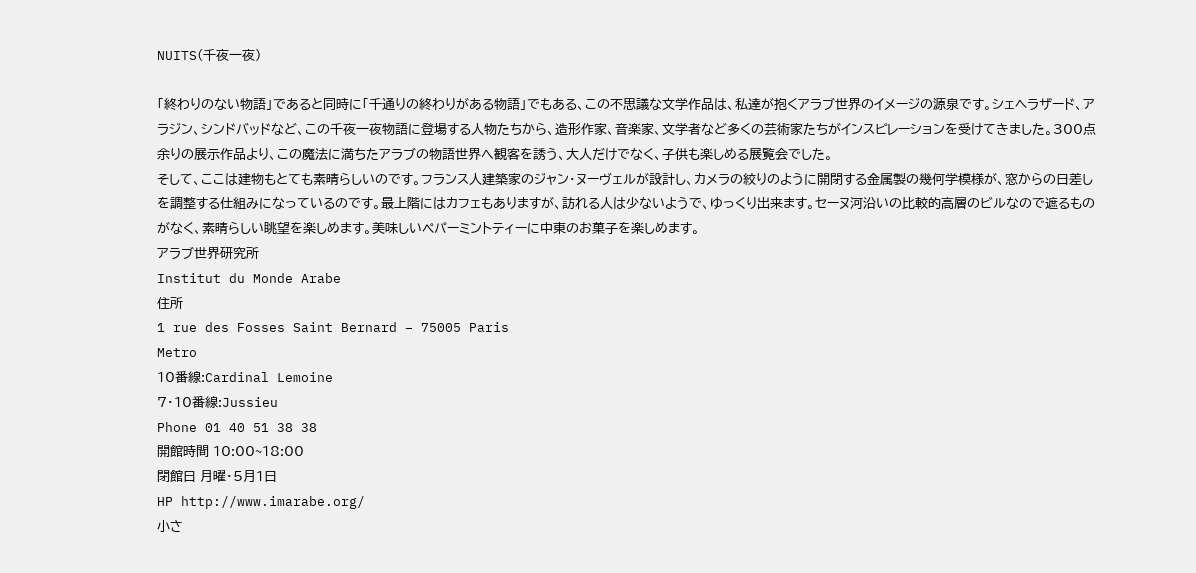NUITS(千夜一夜)

「終わりのない物語」であると同時に「千通りの終わりがある物語」でもある、この不思議な文学作品は、私達が抱くアラブ世界のイメージの源泉です。シェヘラザード、アラジン、シンドバッドなど、この千夜一夜物語に登場する人物たちから、造形作家、音楽家、文学者など多くの芸術家たちがインスピレーションを受けてきました。300点余りの展示作品より、この魔法に満ちたアラブの物語世界へ観客を誘う、大人だけでなく、子供も楽しめる展覧会でした。
そして、ここは建物もとても素晴らしいのです。フランス人建築家のジャン・ヌーヴェルが設計し、カメラの絞りのように開閉する金属製の幾何学模様が、窓からの日差しを調整する仕組みになっているのです。最上階にはカフェもありますが、訪れる人は少ないようで、ゆっくり出来ます。セーヌ河沿いの比較的高層のビルなので遮るものがなく、素晴らしい眺望を楽しめます。美味しいペパーミントティーに中東のお菓子を楽しめます。
アラブ世界研究所
Institut du Monde Arabe
住所
1 rue des Fosses Saint Bernard – 75005 Paris
Metro
10番線:Cardinal Lemoine
7・10番線:Jussieu
Phone 01 40 51 38 38
開館時間 10:00~18:00
閉館日 月曜・5月1日
HP http://www.imarabe.org/
小さ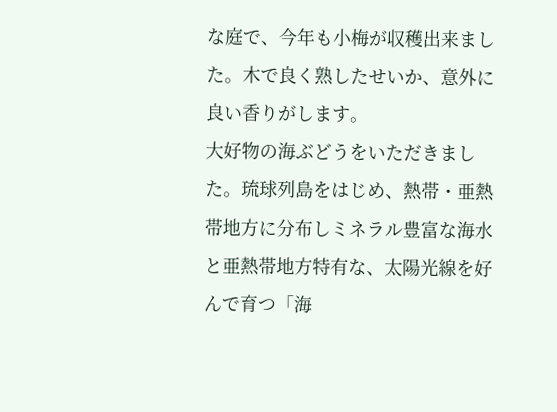な庭で、今年も小梅が収穫出来ました。木で良く熟したせいか、意外に良い香りがします。
大好物の海ぶどうをいただきました。琉球列島をはじめ、熱帯・亜熱帯地方に分布しミネラル豊富な海水と亜熱帯地方特有な、太陽光線を好んで育つ「海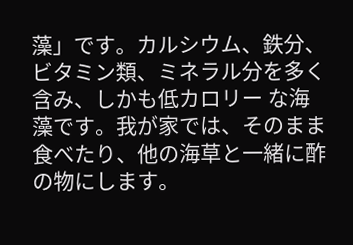藻」です。カルシウム、鉄分、ビタミン類、ミネラル分を多く含み、しかも低カロリー な海藻です。我が家では、そのまま食べたり、他の海草と一緒に酢の物にします。